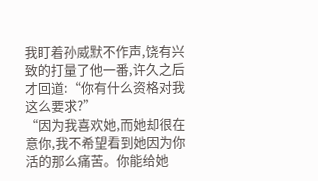我盯着孙威默不作声,饶有兴致的打量了他一番,许久之后才回道:“你有什么资格对我这么要求?”
“因为我喜欢她,而她却很在意你,我不希望看到她因为你活的那么痛苦。你能给她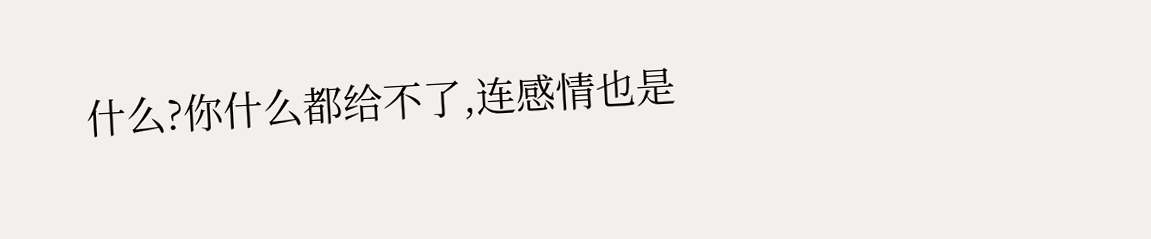什么?你什么都给不了,连感情也是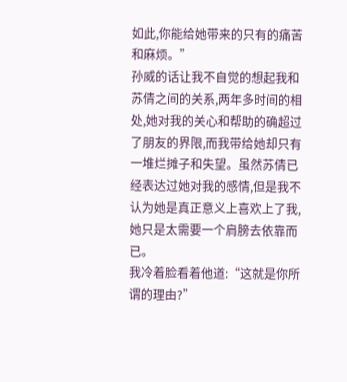如此,你能给她带来的只有的痛苦和麻烦。”
孙威的话让我不自觉的想起我和苏倩之间的关系,两年多时间的相处,她对我的关心和帮助的确超过了朋友的界限,而我带给她却只有一堆烂摊子和失望。虽然苏倩已经表达过她对我的感情,但是我不认为她是真正意义上喜欢上了我,她只是太需要一个肩膀去依靠而已。
我冷着脸看着他道:“这就是你所谓的理由?”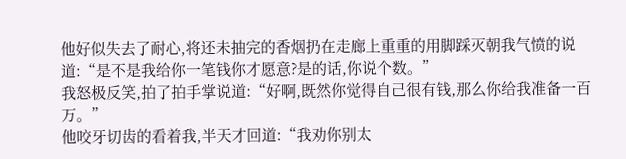他好似失去了耐心,将还未抽完的香烟扔在走廊上重重的用脚踩灭朝我气愤的说道:“是不是我给你一笔钱你才愿意?是的话,你说个数。”
我怒极反笑,拍了拍手掌说道:“好啊,既然你觉得自己很有钱,那么你给我准备一百万。”
他咬牙切齿的看着我,半天才回道:“我劝你别太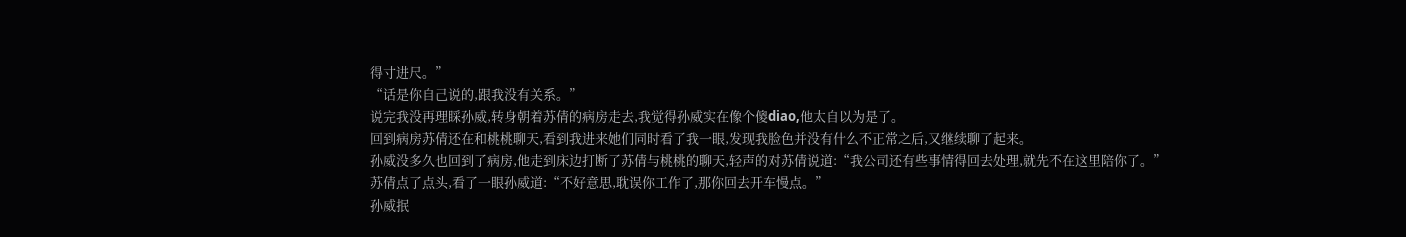得寸进尺。”
“话是你自己说的,跟我没有关系。”
说完我没再理睬孙威,转身朝着苏倩的病房走去,我觉得孙威实在像个傻diao,他太自以为是了。
回到病房苏倩还在和桃桃聊天,看到我进来她们同时看了我一眼,发现我脸色并没有什么不正常之后,又继续聊了起来。
孙威没多久也回到了病房,他走到床边打断了苏倩与桃桃的聊天,轻声的对苏倩说道:“我公司还有些事情得回去处理,就先不在这里陪你了。”
苏倩点了点头,看了一眼孙威道:“不好意思,耽误你工作了,那你回去开车慢点。”
孙威抿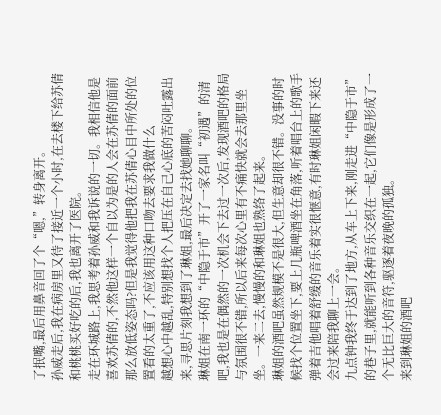了抿嘴,最后用鼻音回了个“嗯,”转身离开。
孙威走后,我在病房里又待了接近一个小时,在去楼下给苏倩和桃桃买好吃的后,我也离开了医院。
走在环城路上,我思考着孙威和我诉说的一切。我相信他是喜欢苏倩的,不然他这样一个自以为是的人会在苏倩的面前那么放低姿态吗?但是我觉得他把我在苏倩心目中所处的位置看的太重了,不应该用这种口吻去要求我做什么
越想心中越乱,特别想找个人把压在自己心底的苦闷吐露出来,寻思片刻我想到了琳姐,最后决定去找她聊聊。
琳姐在南一环的“中隐于市”开了一家名叫“初遇”的清吧,我也是在偶然的一次机会下去过一次后,发现酒吧的格局与氛围很不错,所以后来每次心里有不痛快就会去那里坐坐。一来二去,慢慢的和琳姐也熟络了起来。
琳姐的酒吧虽然规模不是很大,但生意却很不错。没事的时候找个位置坐下,要上几瓶啤酒坐在角落,听着唱台上的歌手弹着吉他唱着舒缓的音乐着实很惬意,有时琳姐闲暇下来还会过来陪我聊上一会。
九点钟我终于达到了地方,从车上下来,刚走进“中隐于市”的巷子里,就能听到各种音乐交织在一起,它们像是形成了一个无比巨大的音符,驱逐着夜晚的孤独。
来到琳姐的酒吧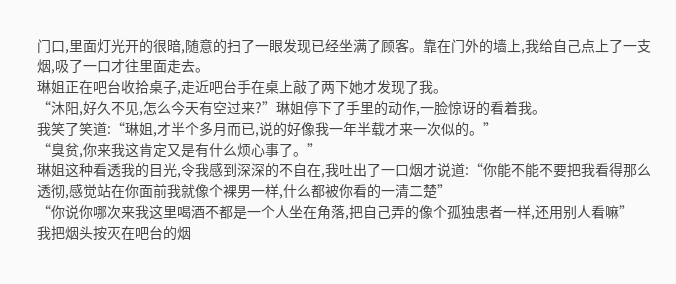门口,里面灯光开的很暗,随意的扫了一眼发现已经坐满了顾客。靠在门外的墙上,我给自己点上了一支烟,吸了一口才往里面走去。
琳姐正在吧台收拾桌子,走近吧台手在桌上敲了两下她才发现了我。
“沐阳,好久不见,怎么今天有空过来?”琳姐停下了手里的动作,一脸惊讶的看着我。
我笑了笑道:“琳姐,才半个多月而已,说的好像我一年半载才来一次似的。”
“臭贫,你来我这肯定又是有什么烦心事了。”
琳姐这种看透我的目光,令我感到深深的不自在,我吐出了一口烟才说道:“你能不能不要把我看得那么透彻,感觉站在你面前我就像个裸男一样,什么都被你看的一清二楚”
“你说你哪次来我这里喝酒不都是一个人坐在角落,把自己弄的像个孤独患者一样,还用别人看嘛”
我把烟头按灭在吧台的烟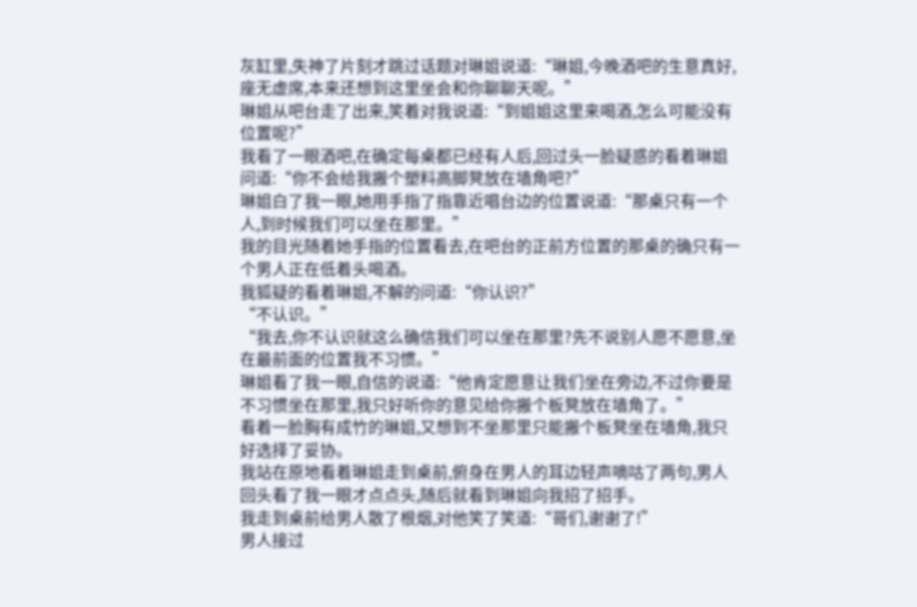灰缸里,失神了片刻才跳过话题对琳姐说道:“琳姐,今晚酒吧的生意真好,座无虚席,本来还想到这里坐会和你聊聊天呢。”
琳姐从吧台走了出来,笑着对我说道:“到姐姐这里来喝酒,怎么可能没有位置呢?”
我看了一眼酒吧,在确定每桌都已经有人后,回过头一脸疑惑的看着琳姐问道:“你不会给我搬个塑料高脚凳放在墙角吧?”
琳姐白了我一眼,她用手指了指靠近唱台边的位置说道:“那桌只有一个人,到时候我们可以坐在那里。”
我的目光随着她手指的位置看去,在吧台的正前方位置的那桌的确只有一个男人正在低着头喝酒。
我狐疑的看着琳姐,不解的问道:“你认识?”
“不认识。”
“我去,你不认识就这么确信我们可以坐在那里?先不说别人愿不愿意,坐在最前面的位置我不习惯。”
琳姐看了我一眼,自信的说道:“他肯定愿意让我们坐在旁边,不过你要是不习惯坐在那里,我只好听你的意见给你搬个板凳放在墙角了。”
看着一脸胸有成竹的琳姐,又想到不坐那里只能搬个板凳坐在墙角,我只好选择了妥协。
我站在原地看着琳姐走到桌前,俯身在男人的耳边轻声嘀咕了两句,男人回头看了我一眼才点点头,随后就看到琳姐向我招了招手。
我走到桌前给男人散了根烟,对他笑了笑道:“哥们,谢谢了!”
男人接过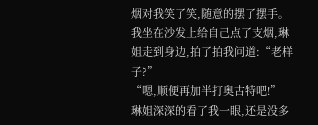烟对我笑了笑,随意的摆了摆手。
我坐在沙发上给自己点了支烟,琳姐走到身边,拍了拍我问道:“老样子?”
“嗯,顺便再加半打奥古特吧!”
琳姐深深的看了我一眼,还是没多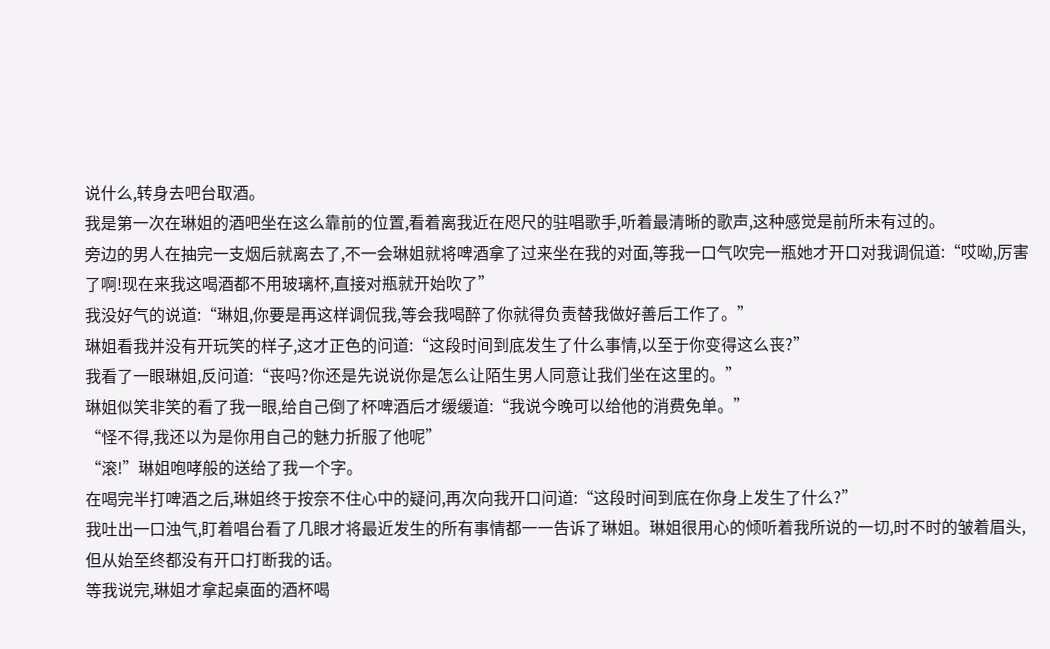说什么,转身去吧台取酒。
我是第一次在琳姐的酒吧坐在这么靠前的位置,看着离我近在咫尺的驻唱歌手,听着最清晰的歌声,这种感觉是前所未有过的。
旁边的男人在抽完一支烟后就离去了,不一会琳姐就将啤酒拿了过来坐在我的对面,等我一口气吹完一瓶她才开口对我调侃道:“哎呦,厉害了啊!现在来我这喝酒都不用玻璃杯,直接对瓶就开始吹了”
我没好气的说道:“琳姐,你要是再这样调侃我,等会我喝醉了你就得负责替我做好善后工作了。”
琳姐看我并没有开玩笑的样子,这才正色的问道:“这段时间到底发生了什么事情,以至于你变得这么丧?”
我看了一眼琳姐,反问道:“丧吗?你还是先说说你是怎么让陌生男人同意让我们坐在这里的。”
琳姐似笑非笑的看了我一眼,给自己倒了杯啤酒后才缓缓道:“我说今晚可以给他的消费免单。”
“怪不得,我还以为是你用自己的魅力折服了他呢”
“滚!”琳姐咆哮般的送给了我一个字。
在喝完半打啤酒之后,琳姐终于按奈不住心中的疑问,再次向我开口问道:“这段时间到底在你身上发生了什么?”
我吐出一口浊气,盯着唱台看了几眼才将最近发生的所有事情都一一告诉了琳姐。琳姐很用心的倾听着我所说的一切,时不时的皱着眉头,但从始至终都没有开口打断我的话。
等我说完,琳姐才拿起桌面的酒杯喝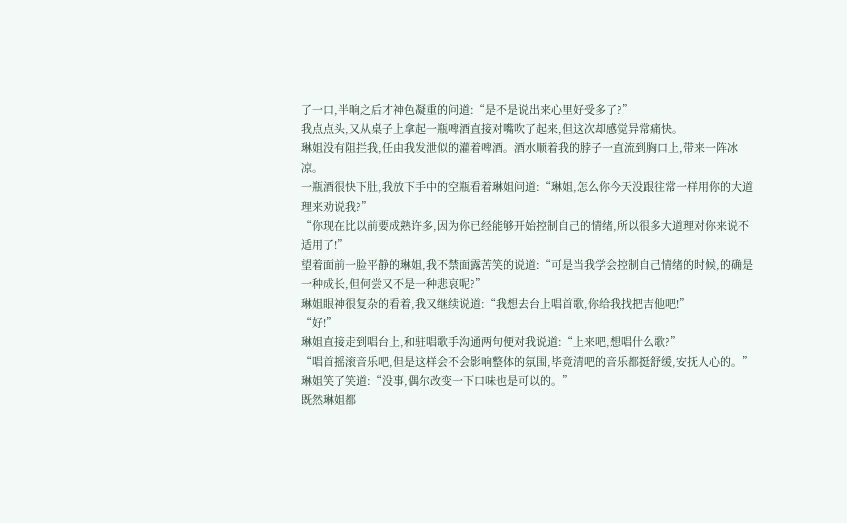了一口,半晌之后才神色凝重的问道:“是不是说出来心里好受多了?”
我点点头,又从桌子上拿起一瓶啤酒直接对嘴吹了起来,但这次却感觉异常痛快。
琳姐没有阻拦我,任由我发泄似的灌着啤酒。酒水顺着我的脖子一直流到胸口上,带来一阵冰凉。
一瓶酒很快下肚,我放下手中的空瓶看着琳姐问道:“琳姐,怎么你今天没跟往常一样用你的大道理来劝说我?”
“你现在比以前要成熟许多,因为你已经能够开始控制自己的情绪,所以很多大道理对你来说不适用了!”
望着面前一脸平静的琳姐,我不禁面露苦笑的说道:“可是当我学会控制自己情绪的时候,的确是一种成长,但何尝又不是一种悲哀呢?”
琳姐眼神很复杂的看着,我又继续说道:“我想去台上唱首歌,你给我找把吉他吧!”
“好!”
琳姐直接走到唱台上,和驻唱歌手沟通两句便对我说道:“上来吧,想唱什么歌?”
“唱首摇滚音乐吧,但是这样会不会影响整体的氛围,毕竟清吧的音乐都挺舒缓,安抚人心的。”
琳姐笑了笑道:“没事,偶尔改变一下口味也是可以的。”
既然琳姐都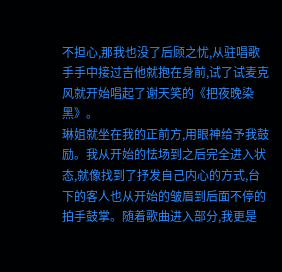不担心,那我也没了后顾之忧,从驻唱歌手手中接过吉他就抱在身前,试了试麦克风就开始唱起了谢天笑的《把夜晚染黑》。
琳姐就坐在我的正前方,用眼神给予我鼓励。我从开始的怯场到之后完全进入状态,就像找到了抒发自己内心的方式,台下的客人也从开始的皱眉到后面不停的拍手鼓掌。随着歌曲进入部分,我更是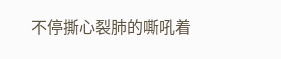不停撕心裂肺的嘶吼着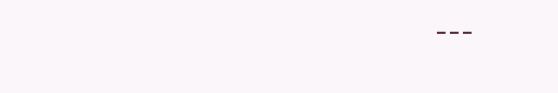---